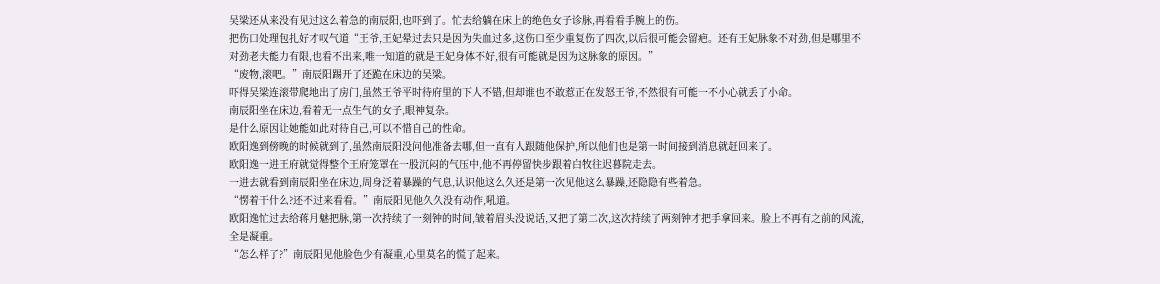吴梁还从来没有见过这么着急的南辰阳,也吓到了。忙去给躺在床上的绝色女子诊脉,再看看手腕上的伤。
把伤口处理包扎好才叹气道“王爷,王妃晕过去只是因为失血过多,这伤口至少重复伤了四次,以后很可能会留疤。还有王妃脉象不对劲,但是哪里不对劲老夫能力有限,也看不出来,唯一知道的就是王妃身体不好,很有可能就是因为这脉象的原因。”
“废物,滚吧。”南辰阳踢开了还跪在床边的吴梁。
吓得吴梁连滚带爬地出了房门,虽然王爷平时待府里的下人不错,但却谁也不敢惹正在发怒王爷,不然很有可能一不小心就丢了小命。
南辰阳坐在床边,看着无一点生气的女子,眼神复杂。
是什么原因让她能如此对待自己,可以不惜自己的性命。
欧阳逸到傍晚的时候就到了,虽然南辰阳没问他准备去哪,但一直有人跟随他保护,所以他们也是第一时间接到消息就赶回来了。
欧阳逸一进王府就觉得整个王府笼罩在一股沉闷的气压中,他不再停留快步跟着白牧往迟暮院走去。
一进去就看到南辰阳坐在床边,周身泛着暴躁的气息,认识他这么久还是第一次见他这么暴躁,还隐隐有些着急。
“愣着干什么?还不过来看看。”南辰阳见他久久没有动作,吼道。
欧阳逸忙过去给蒋月魅把脉,第一次持续了一刻钟的时间,皱着眉头没说话,又把了第二次,这次持续了两刻钟才把手拿回来。脸上不再有之前的风流,全是凝重。
“怎么样了?”南辰阳见他脸色少有凝重,心里莫名的慌了起来。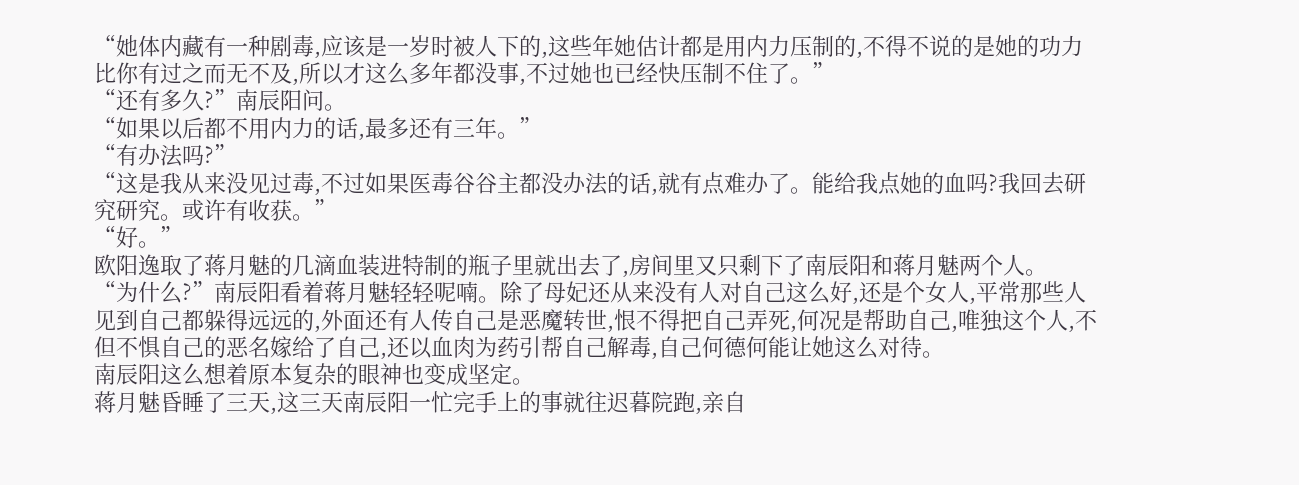“她体内藏有一种剧毒,应该是一岁时被人下的,这些年她估计都是用内力压制的,不得不说的是她的功力比你有过之而无不及,所以才这么多年都没事,不过她也已经快压制不住了。”
“还有多久?”南辰阳问。
“如果以后都不用内力的话,最多还有三年。”
“有办法吗?”
“这是我从来没见过毒,不过如果医毒谷谷主都没办法的话,就有点难办了。能给我点她的血吗?我回去研究研究。或许有收获。”
“好。”
欧阳逸取了蒋月魅的几滴血装进特制的瓶子里就出去了,房间里又只剩下了南辰阳和蒋月魅两个人。
“为什么?”南辰阳看着蒋月魅轻轻呢喃。除了母妃还从来没有人对自己这么好,还是个女人,平常那些人见到自己都躲得远远的,外面还有人传自己是恶魔转世,恨不得把自己弄死,何况是帮助自己,唯独这个人,不但不惧自己的恶名嫁给了自己,还以血肉为药引帮自己解毒,自己何德何能让她这么对待。
南辰阳这么想着原本复杂的眼神也变成坚定。
蒋月魅昏睡了三天,这三天南辰阳一忙完手上的事就往迟暮院跑,亲自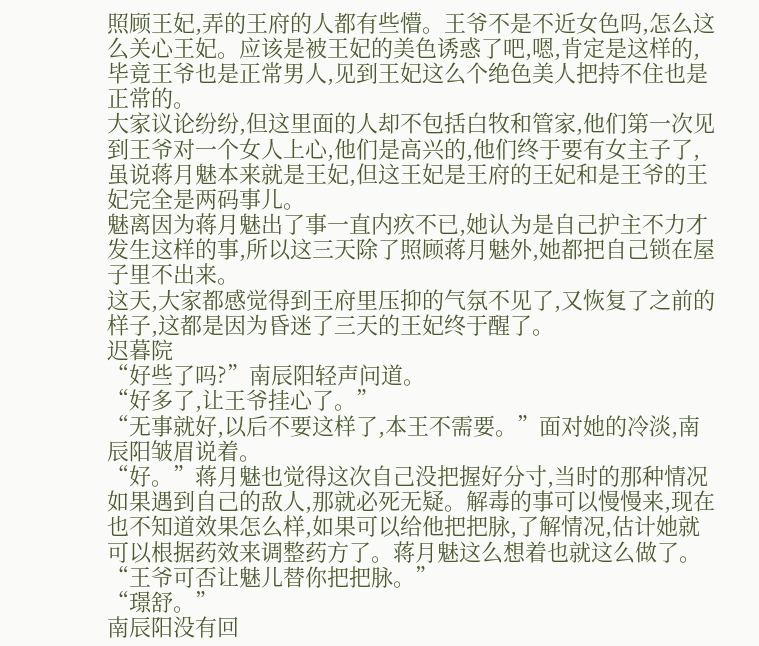照顾王妃,弄的王府的人都有些懵。王爷不是不近女色吗,怎么这么关心王妃。应该是被王妃的美色诱惑了吧,嗯,肯定是这样的,毕竟王爷也是正常男人,见到王妃这么个绝色美人把持不住也是正常的。
大家议论纷纷,但这里面的人却不包括白牧和管家,他们第一次见到王爷对一个女人上心,他们是高兴的,他们终于要有女主子了,虽说蒋月魅本来就是王妃,但这王妃是王府的王妃和是王爷的王妃完全是两码事儿。
魅离因为蒋月魅出了事一直内疚不已,她认为是自己护主不力才发生这样的事,所以这三天除了照顾蒋月魅外,她都把自己锁在屋子里不出来。
这天,大家都感觉得到王府里压抑的气氛不见了,又恢复了之前的样子,这都是因为昏迷了三天的王妃终于醒了。
迟暮院
“好些了吗?”南辰阳轻声问道。
“好多了,让王爷挂心了。”
“无事就好,以后不要这样了,本王不需要。”面对她的冷淡,南辰阳皱眉说着。
“好。”蒋月魅也觉得这次自己没把握好分寸,当时的那种情况如果遇到自己的敌人,那就必死无疑。解毒的事可以慢慢来,现在也不知道效果怎么样,如果可以给他把把脉,了解情况,估计她就可以根据药效来调整药方了。蒋月魅这么想着也就这么做了。
“王爷可否让魅儿替你把把脉。”
“璟舒。”
南辰阳没有回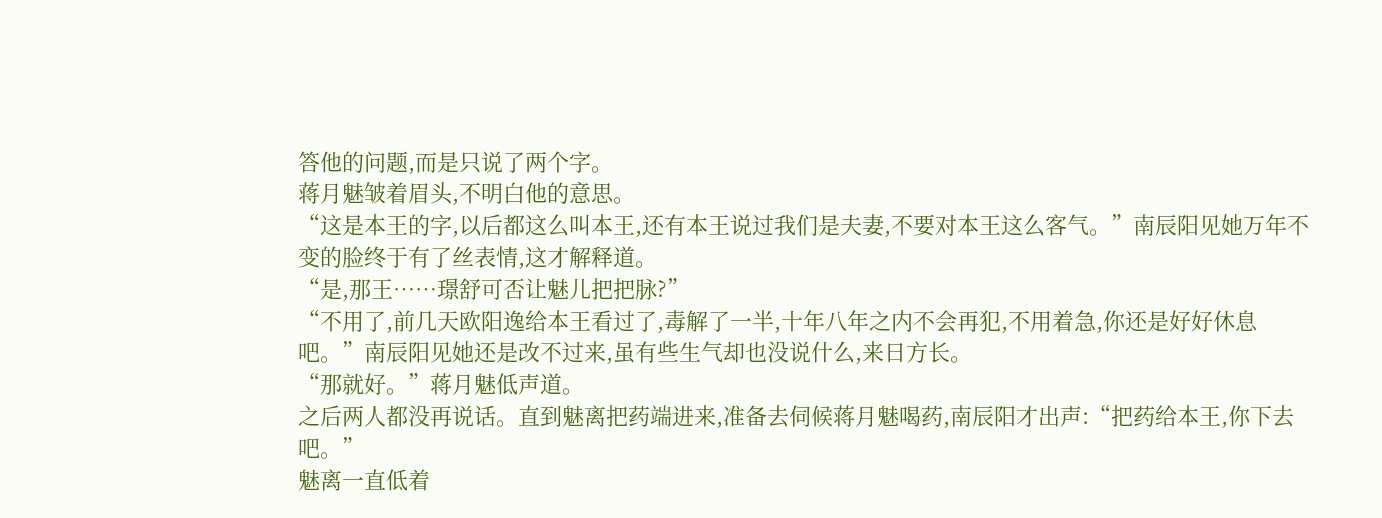答他的问题,而是只说了两个字。
蒋月魅皱着眉头,不明白他的意思。
“这是本王的字,以后都这么叫本王,还有本王说过我们是夫妻,不要对本王这么客气。”南辰阳见她万年不变的脸终于有了丝表情,这才解释道。
“是,那王……璟舒可否让魅儿把把脉?”
“不用了,前几天欧阳逸给本王看过了,毒解了一半,十年八年之内不会再犯,不用着急,你还是好好休息吧。”南辰阳见她还是改不过来,虽有些生气却也没说什么,来日方长。
“那就好。”蒋月魅低声道。
之后两人都没再说话。直到魅离把药端进来,准备去伺候蒋月魅喝药,南辰阳才出声:“把药给本王,你下去吧。”
魅离一直低着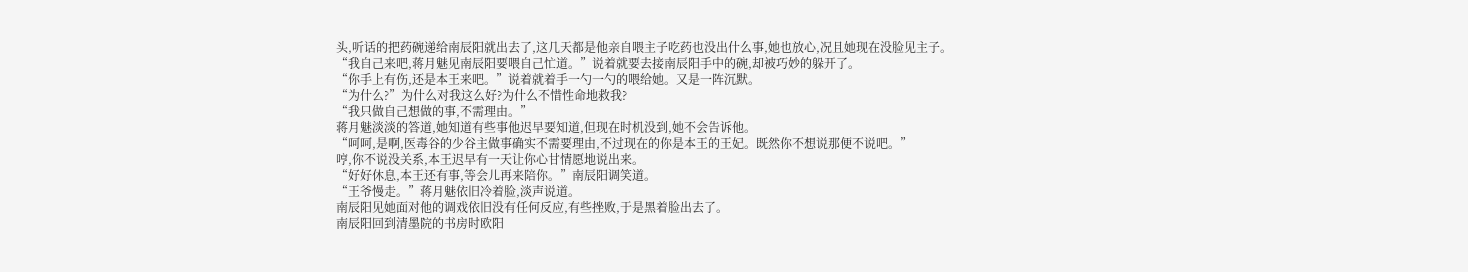头,听话的把药碗递给南辰阳就出去了,这几天都是他亲自喂主子吃药也没出什么事,她也放心,况且她现在没脸见主子。
“我自己来吧,蒋月魅见南辰阳要喂自己忙道。”说着就要去接南辰阳手中的碗,却被巧妙的躲开了。
“你手上有伤,还是本王来吧。”说着就着手一勺一勺的喂给她。又是一阵沉默。
“为什么?”为什么对我这么好?为什么不惜性命地救我?
“我只做自己想做的事,不需理由。”
蒋月魅淡淡的答道,她知道有些事他迟早要知道,但现在时机没到,她不会告诉他。
“呵呵,是啊,医毒谷的少谷主做事确实不需要理由,不过现在的你是本王的王妃。既然你不想说那便不说吧。”
哼,你不说没关系,本王迟早有一天让你心甘情愿地说出来。
“好好休息,本王还有事,等会儿再来陪你。”南辰阳调笑道。
“王爷慢走。”蒋月魅依旧冷着脸,淡声说道。
南辰阳见她面对他的调戏依旧没有任何反应,有些挫败,于是黑着脸出去了。
南辰阳回到清墨院的书房时欧阳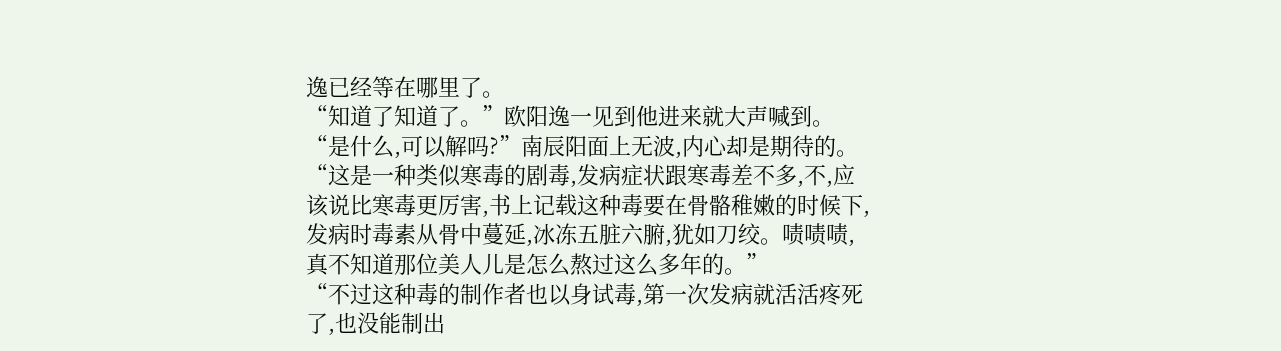逸已经等在哪里了。
“知道了知道了。”欧阳逸一见到他进来就大声喊到。
“是什么,可以解吗?”南辰阳面上无波,内心却是期待的。
“这是一种类似寒毒的剧毒,发病症状跟寒毒差不多,不,应该说比寒毒更厉害,书上记载这种毒要在骨骼稚嫩的时候下,发病时毒素从骨中蔓延,冰冻五脏六腑,犹如刀绞。啧啧啧,真不知道那位美人儿是怎么熬过这么多年的。”
“不过这种毒的制作者也以身试毒,第一次发病就活活疼死了,也没能制出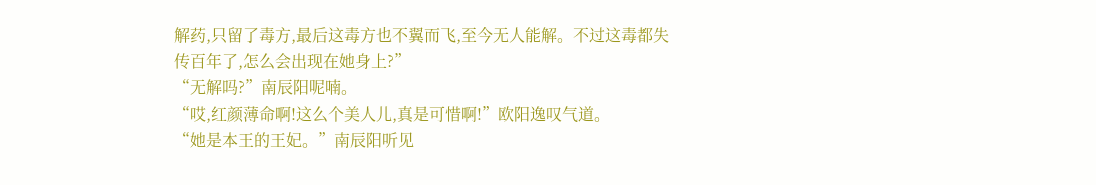解药,只留了毒方,最后这毒方也不翼而飞,至今无人能解。不过这毒都失传百年了,怎么会出现在她身上?”
“无解吗?”南辰阳呢喃。
“哎,红颜薄命啊!这么个美人儿,真是可惜啊!”欧阳逸叹气道。
“她是本王的王妃。”南辰阳听见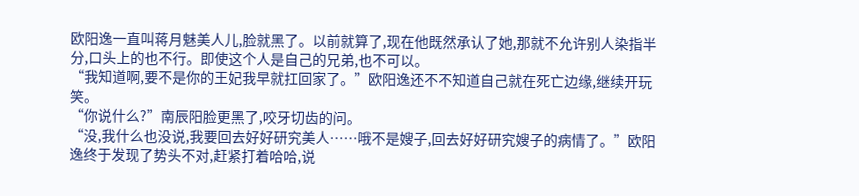欧阳逸一直叫蒋月魅美人儿,脸就黑了。以前就算了,现在他既然承认了她,那就不允许别人染指半分,口头上的也不行。即使这个人是自己的兄弟,也不可以。
“我知道啊,要不是你的王妃我早就扛回家了。”欧阳逸还不不知道自己就在死亡边缘,继续开玩笑。
“你说什么?”南辰阳脸更黑了,咬牙切齿的问。
“没,我什么也没说,我要回去好好研究美人……哦不是嫂子,回去好好研究嫂子的病情了。”欧阳逸终于发现了势头不对,赶紧打着哈哈,说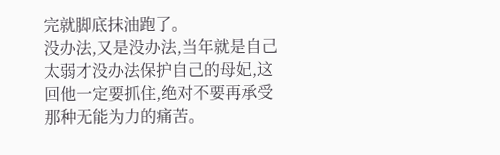完就脚底抹油跑了。
没办法,又是没办法,当年就是自己太弱才没办法保护自己的母妃,这回他一定要抓住,绝对不要再承受那种无能为力的痛苦。